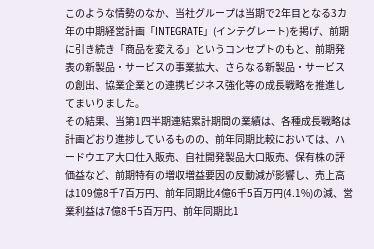このような情勢のなか、当社グループは当期で2年目となる3カ年の中期経営計画「INTEGRATE」(インテグレート)を掲げ、前期に引き続き「商品を変える」というコンセプトのもと、前期発表の新製品・サービスの事業拡大、さらなる新製品・サービスの創出、協業企業との連携ビジネス強化等の成長戦略を推進してまいりました。
その結果、当第1四半期連結累計期間の業績は、各種成長戦略は計画どおり進捗しているものの、前年同期比較においては、ハードウエア大口仕入販売、自社開発製品大口販売、保有株の評価益など、前期特有の増収増益要因の反動減が影響し、売上高は109億8千7百万円、前年同期比4億6千5百万円(4.1%)の減、営業利益は7億8千5百万円、前年同期比1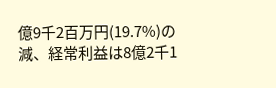億9千2百万円(19.7%)の減、経常利益は8億2千1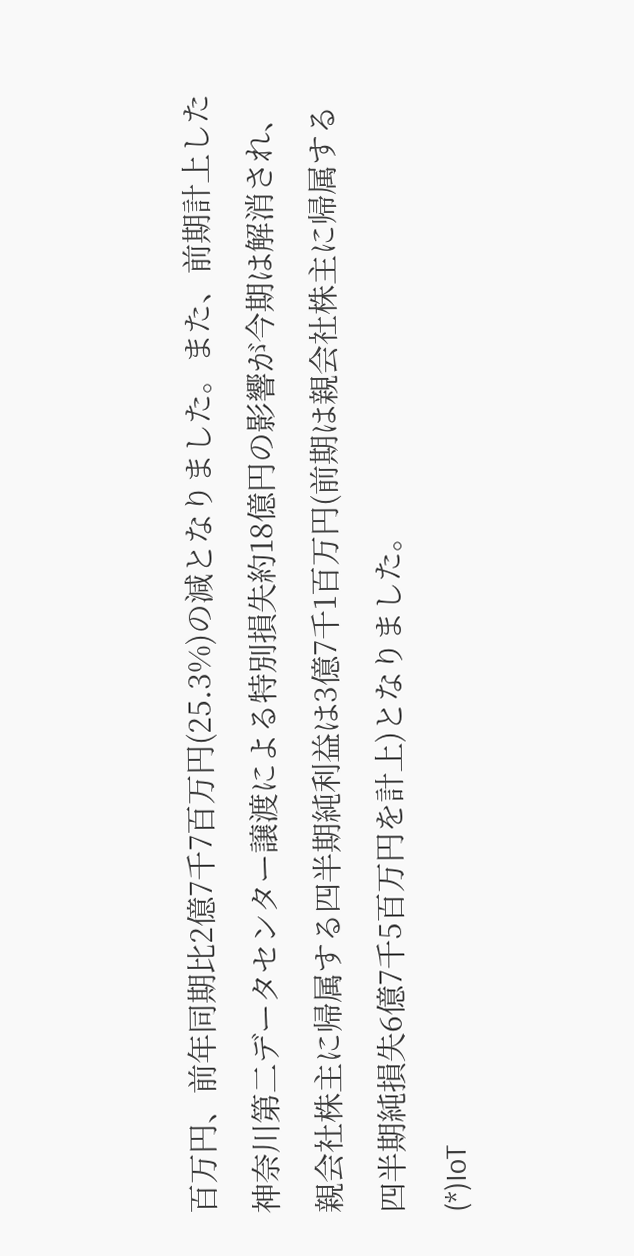百万円、前年同期比2億7千7百万円(25.3%)の減となりました。また、前期計上した神奈川第二データセンター譲渡による特別損失約18億円の影響が今期は解消され、親会社株主に帰属する四半期純利益は3億7千1百万円(前期は親会社株主に帰属する四半期純損失6億7千5百万円を計上)となりました。
(*)IoT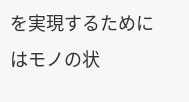を実現するためにはモノの状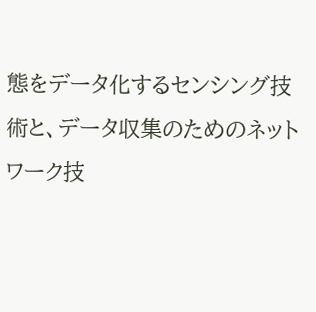態をデータ化するセンシング技術と、データ収集のためのネットワーク技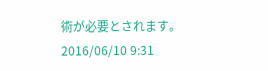術が必要とされます。
2016/06/10 9:31